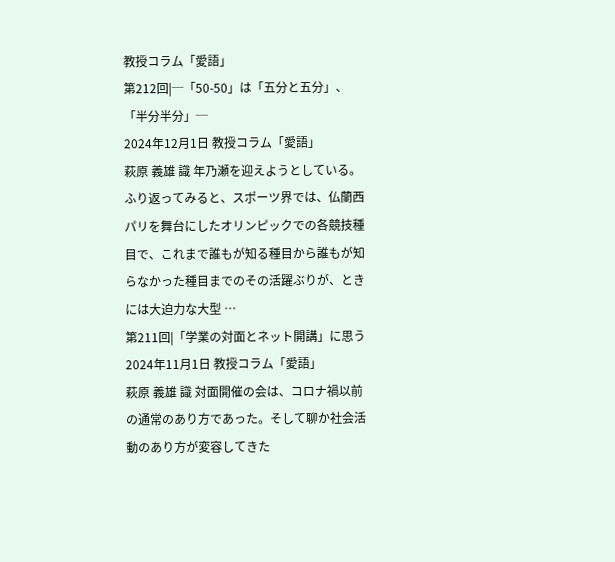教授コラム「愛語」
第212回|─「50-50」は「五分と五分」、「半分半分」─
2024年12月1日 教授コラム「愛語」
萩原 義雄 識 年乃瀬を迎えようとしている。ふり返ってみると、スポーツ界では、仏蘭西パリを舞台にしたオリンピックでの各競技種目で、これまで誰もが知る種目から誰もが知らなかった種目までのその活躍ぶりが、ときには大迫力な大型 …
第211回|「学業の対面とネット開講」に思う
2024年11月1日 教授コラム「愛語」
萩原 義雄 識 対面開催の会は、コロナ禍以前の通常のあり方であった。そして聊か社会活動のあり方が変容してきた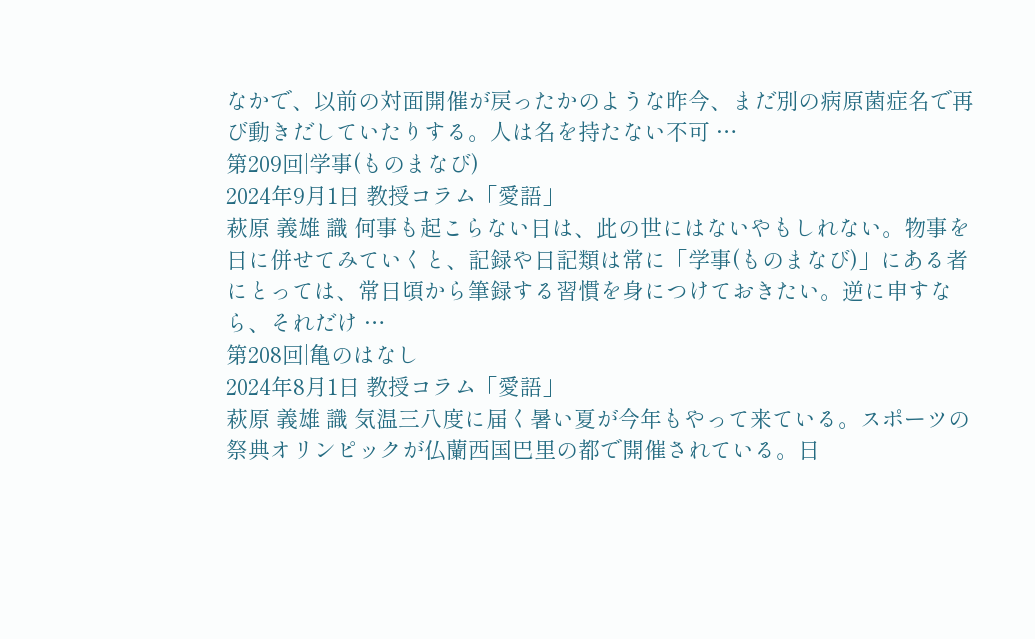なかで、以前の対面開催が戻ったかのような昨今、まだ別の病原菌症名で再び動きだしていたりする。人は名を持たない不可 …
第209回|学事(ものまなび)
2024年9月1日 教授コラム「愛語」
萩原 義雄 識 何事も起こらない日は、此の世にはないやもしれない。物事を日に併せてみていくと、記録や日記類は常に「学事(ものまなび)」にある者にとっては、常日頃から筆録する習慣を身につけておきたい。逆に申すなら、それだけ …
第208回|亀のはなし
2024年8月1日 教授コラム「愛語」
萩原 義雄 識 気温三八度に届く暑い夏が今年もやって来ている。スポーツの祭典オリンピックが仏蘭西国巴里の都で開催されている。日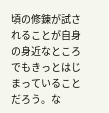頃の修錬が試されることが自身の身近なところでもきっとはじまっていることだろう。な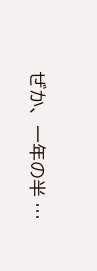ぜか、一年の半 …